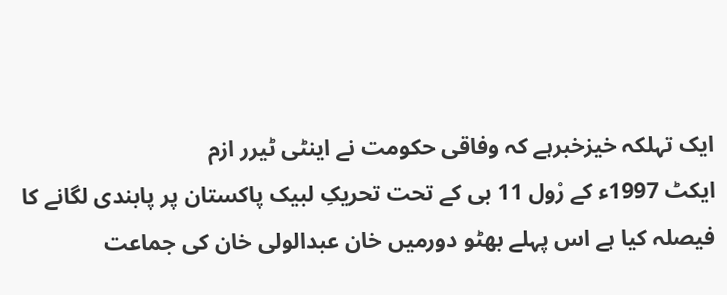ایک تہلکہ خیزخبرہے کہ وفاقی حکومت نے اینٹی ٹیرر ازم
ایکٹ 1997ء کے رْول 11 بی کے تحت تحریکِ لبیک پاکستان پر پابندی لگانے کا
فیصلہ کیا ہے اس پہلے بھٹو دورمیں خان عبدالولی خان کی جماعت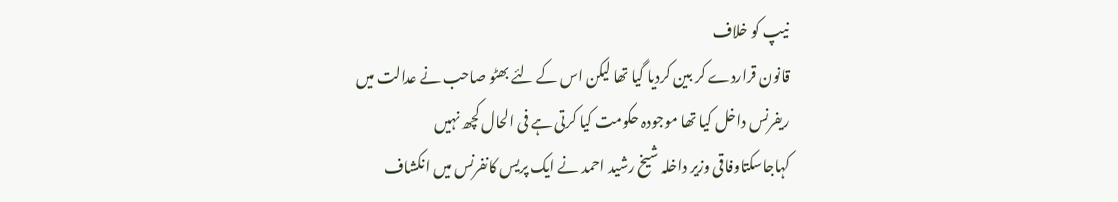نیپ کو خلاف
قانون قراردے کر بین کردیا گیا تھا لیکن اس کے لئے بھٹو صاحب نے عدالت میں
ریفرنس داخل کیا تھا موجودہ حکومت کیا کرتی ہے فی الحال کچھ نہیں
کہاجاسکتاوفاقی وزیر داخلہ شیخ رشید احمد نے ایک پریس کانفرنس میں انکشاف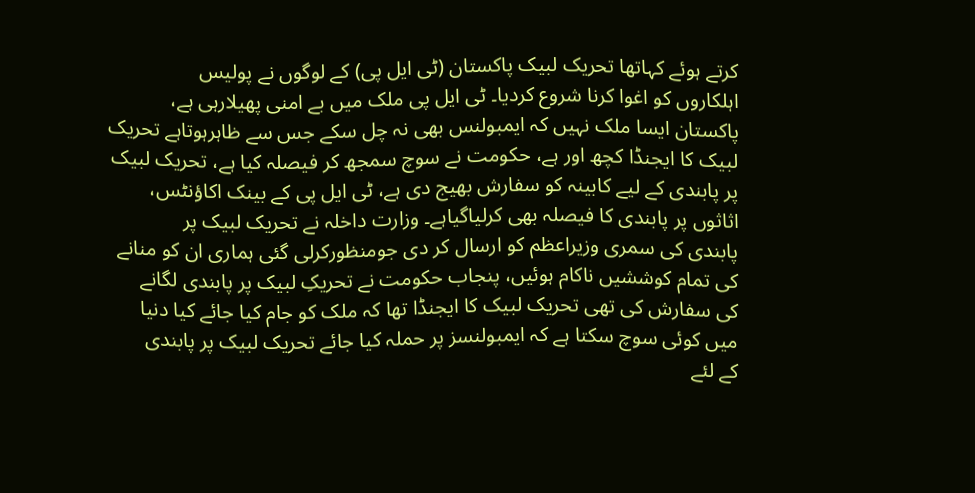کرتے ہوئے کہاتھا تحریک لبیک پاکستان (ٹی ایل پی) کے لوگوں نے پولیس
اہلکاروں کو اغوا کرنا شروع کردیا۔ ٹی ایل پی ملک میں بے امنی پھیلارہی ہے،
پاکستان ایسا ملک نہیں کہ ایمبولنس بھی نہ چل سکے جس سے ظاہرہوتاہے تحریک
لبیک کا ایجنڈا کچھ اور ہے، حکومت نے سوچ سمجھ کر فیصلہ کیا ہے، تحریک لبیک
پر پابندی کے لیے کابینہ کو سفارش بھیج دی ہے، ٹی ایل پی کے بینک اکاؤنٹس،
اثاثوں پر پابندی کا فیصلہ بھی کرلیاگیاہے۔ وزارت داخلہ نے تحریک لبیک پر
پابندی کی سمری وزیراعظم کو ارسال کر دی جومنظورکرلی گئی ہماری ان کو منانے
کی تمام کوششیں ناکام ہوئیں، پنجاب حکومت نے تحریکِ لبیک پر پابندی لگانے
کی سفارش کی تھی تحریک لبیک کا ایجنڈا تھا کہ ملک کو جام کیا جائے کیا دنیا
میں کوئی سوچ سکتا ہے کہ ایمبولنسز پر حملہ کیا جائے تحریک لبیک پر پابندی
کے لئے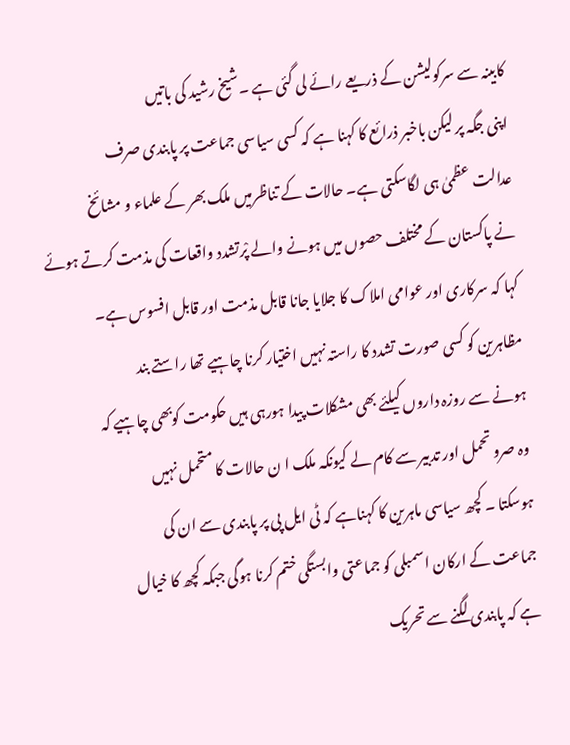کابینہ سے سرکولیشن کے ذریعے رائے لی گئی ہے ۔شیخ رشید کی باتیں
اپنی جگہ پر لیکن باخبر ذرائع کا کہنا ہے کہ کسی سیاسی جماعت پر پابندی صرف
عدالت عظمیٰ ہی لگاسکتی ہے۔ حالات کے تناظرمیں ملک بھر کے علماء و مشائخ
نے پاکستان کے مختلف حصوں میں ہونے والے پْرتشدد واقعات کی مذمت کرتے ہوئے
کہا کہ سرکاری اور عوامی املاک کا جلایا جانا قابل مذمت اور قابل افسوس ہے۔
مظاہرین کو کسی صورت تشدد کا راستہ نہیں اختیار کرنا چاہیے تھا راستے بند
ہونے سے روزہ داروں کیلئے بھی مشکلات پیدا ہورہی ہیں حکومت کوبھی چاہیے کہ
وہ صرو تحمل اور تدبیر سے کام لے کیونکہ ملک ا ن حالات کا متحمل نہیں
ہوسکتا ۔ کچھ سیاسی ماہرین کا کہناہے کہ ٹی ایل پی پر پابندی سے ان کی
جماعت کے ارکان اسمبلی کو جماعتی وابستگی ختم کرنا ہوگی جبکہ کچھ کا خیال
ہے کہ پابندی لگنے سے تحریک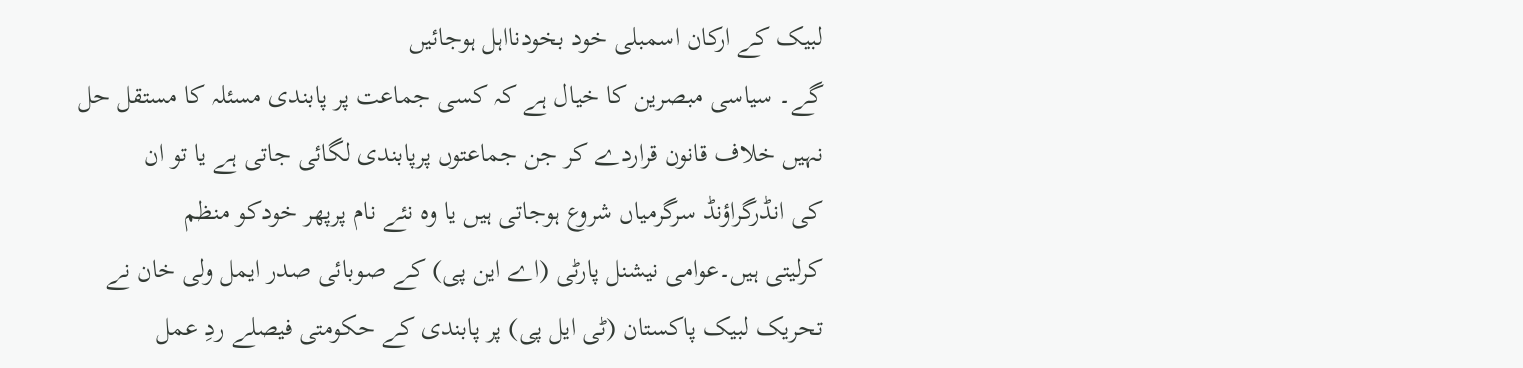لبیک کے ارکان اسمبلی خود بخودنااہل ہوجائیں
گے۔ سیاسی مبصرین کا خیال ہے کہ کسی جماعت پر پابندی مسئلہ کا مستقل حل
نہیں خلاف قانون قراردے کر جن جماعتوں پرپابندی لگائی جاتی ہے یا تو ان
کی انڈرگراؤنڈ سرگرمیاں شروع ہوجاتی ہیں یا وہ نئے نام پرپھر خودکو منظم
کرلیتی ہیں۔عوامی نیشنل پارٹی (اے این پی) کے صوبائی صدر ایمل ولی خان نے
تحریک لبیک پاکستان (ٹی ایل پی) پر پابندی کے حکومتی فیصلے ردِ عمل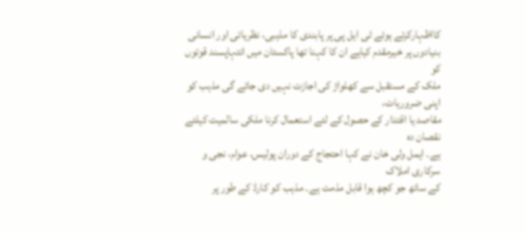کااظہارکرتے ہوئے ٹی ایل پی پر پابندی کا مذہبی، نظریاتی اور انسانی
بنیادوں پر خیرمقدم کیاہے ان کا کہنا تھا پاکستان میں انتہاپسند قوتوں کو
ملک کے مستقبل سے کھلواڑ کی اجازت نہیں دی جائے گی مذہب کو اپنی ضروریات،
مقاصد یا اقتدار کے حصول کے لئے استعمال کرنا ملکی سالمیت کیلئے نقصان دہ
ہے۔ ایمل ولی خان نے کہا احتجاج کے دوران پولیس، عوام، نجی و سرکاری املاک
کے ساتھ جو کچھ ہوا قابل مذمت ہے۔ مذہب کو کارڈ کے طور پر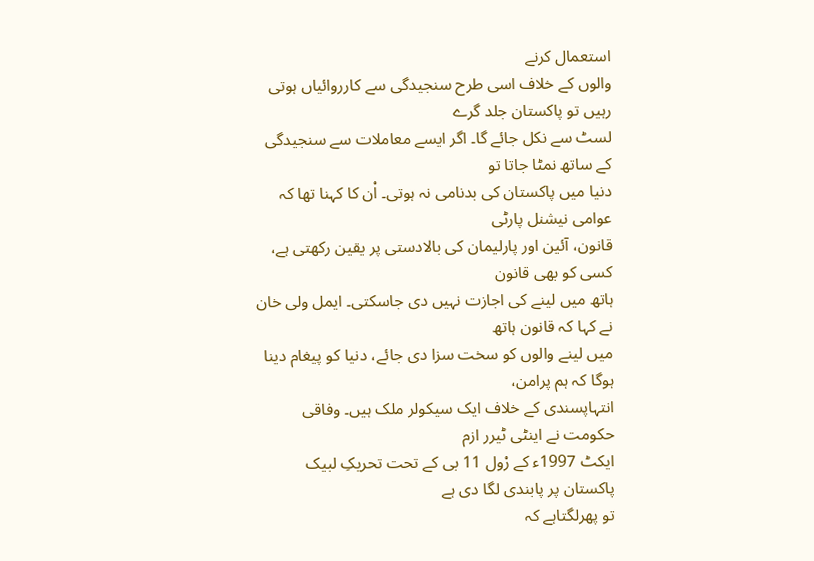استعمال کرنے
والوں کے خلاف اسی طرح سنجیدگی سے کارروائیاں ہوتی رہیں تو پاکستان جلد گرے
لسٹ سے نکل جائے گا۔ اگر ایسے معاملات سے سنجیدگی کے ساتھ نمٹا جاتا تو
دنیا میں پاکستان کی بدنامی نہ ہوتی۔ اْن کا کہنا تھا کہ عوامی نیشنل پارٹی
قانون، آئین اور پارلیمان کی بالادستی پر یقین رکھتی ہے، کسی کو بھی قانون
ہاتھ میں لینے کی اجازت نہیں دی جاسکتی۔ ایمل ولی خان نے کہا کہ قانون ہاتھ
میں لینے والوں کو سخت سزا دی جائے، دنیا کو پیغام دینا ہوگا کہ ہم پرامن،
انتہاپسندی کے خلاف ایک سیکولر ملک ہیں۔ وفاقی حکومت نے اینٹی ٹیرر ازم
ایکٹ 1997ء کے رْول 11 بی کے تحت تحریکِ لبیک پاکستان پر پابندی لگا دی ہے
تو پھرلگتاہے کہ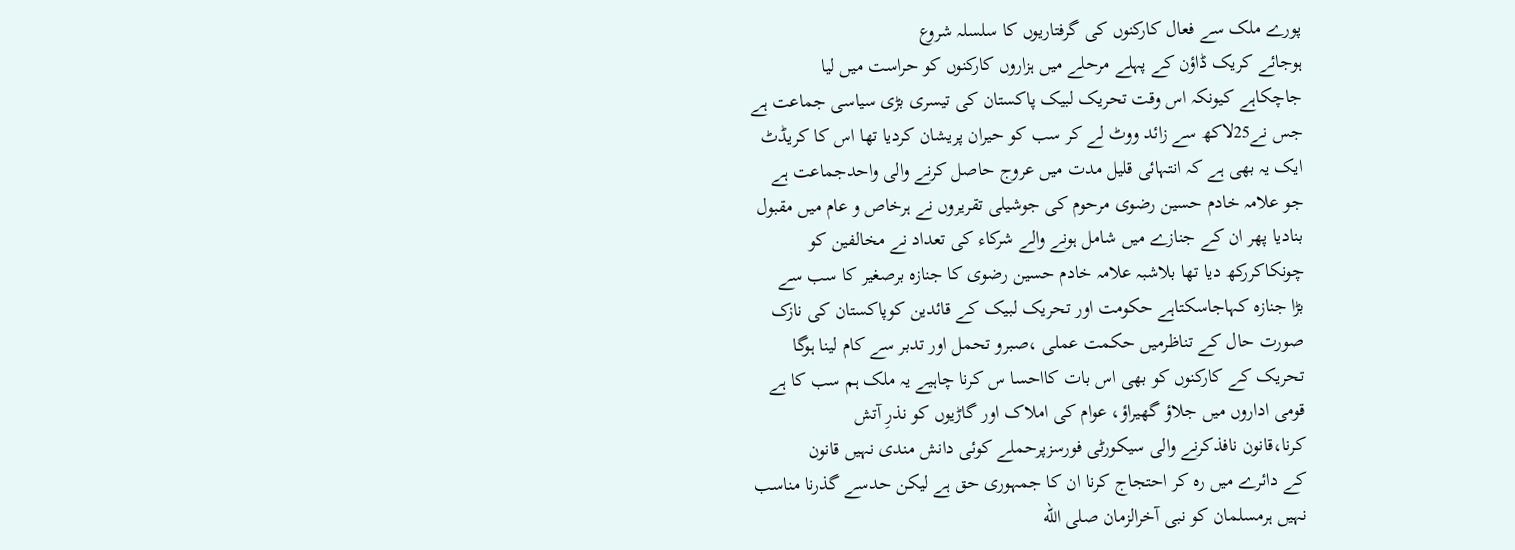پورے ملک سے فعال کارکنوں کی گرفتاریوں کا سلسلہ شروع
ہوجائے کریک ڈاؤن کے پہلے مرحلے میں ہزاروں کارکنوں کو حراست میں لیا
جاچکاہے کیونکہ اس وقت تحریک لبیک پاکستان کی تیسری بڑی سیاسی جماعت ہے
جس نے25لاکھ سے زائد ووٹ لے کر سب کو حیران پریشان کردیا تھا اس کا کریڈٹ
ایک یہ بھی ہے کہ انتہائی قلیل مدت میں عروج حاصل کرنے والی واحدجماعت ہے
جو علامہ خادم حسین رضوی مرحوم کی جوشیلی تقریروں نے ہرخاص و عام میں مقبول
بنادیا پھر ان کے جنازے میں شامل ہونے والے شرکاء کی تعداد نے مخالفین کو
چونکاکررکھ دیا تھا بلاشبہ علامہ خادم حسین رضوی کا جنازہ برصغیر کا سب سے
بڑا جنازہ کہاجاسکتاہے حکومت اور تحریک لبیک کے قائدین کوپاکستان کی نازک
صورت حال کے تناظرمیں حکمت عملی ،صبرو تحمل اور تدبر سے کام لینا ہوگا
تحریک کے کارکنوں کو بھی اس بات کااحسا س کرنا چاہیے یہ ملک ہم سب کا ہے
قومی اداروں میں جلاؤ گھیراؤ، عوام کی املاک اور گاڑیوں کو نذرِ آتش
کرنا،قانون نافذکرنے والی سیکورٹی فورسزپرحملے کوئی دانش مندی نہیں قانون
کے دائرے میں رہ کر احتجاج کرنا ان کا جمہوری حق ہے لیکن حدسے گذرنا مناسب
نہیں ہرمسلمان کو نبی آخرالزمان صلى الله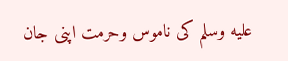عليه وسلم کی ناموس وحرمت اپنی جان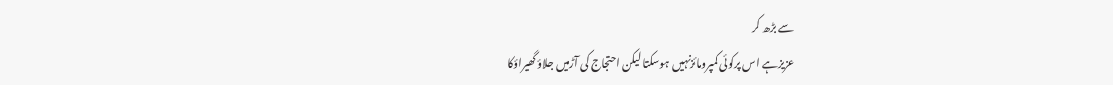سے بڑھ کر
عزیزہے اس پرکوئی کمپرومائزنہیں ہوسکتا لیکن احتجاج کی آڑمیں جلاؤ گھیراؤکا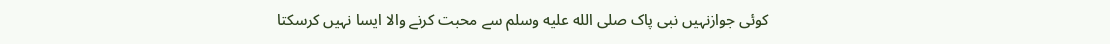کوئی جوازنہیں نبی پاک صلى الله عليه وسلم سے محبت کرنے والا ایسا نہیں کرسکتا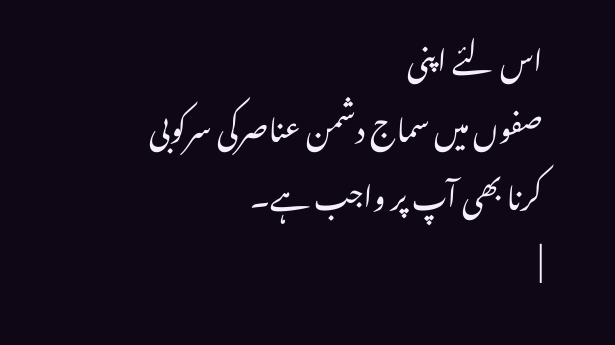اس لئے اپنی
صفوں میں سماج دشمن عناصرکی سرکوبی کرنا بھی آپ پر واجب ہے۔
|